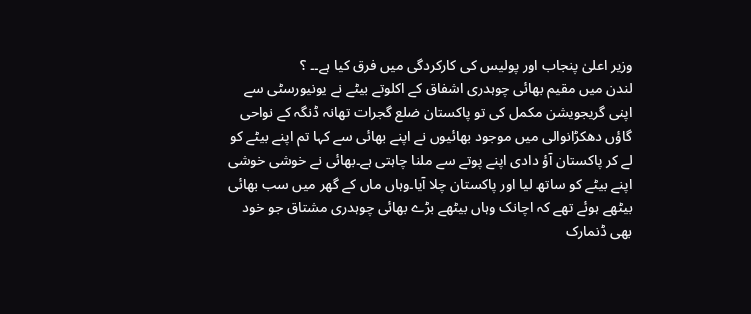وزیر اعلیٰ پنجاب اور پولیس کی کارکردگی میں فرق کیا ہے۔۔ ؟
لندن میں مقیم بھائی چوہدری اشفاق کے اکلوتے بیٹے نے یونیورسٹی سے اپنی گریجویشن مکمل کی تو پاکستان ضلع گجرات تھانہ ڈنگہ کے نواحی گاؤں دھکڑانوالی میں موجود بھائیوں نے اپنے بھائی سے کہا تم اپنے بیٹے کو لے کر پاکستان آؤ دادی اپنے پوتے سے ملنا چاہتی ہے۔بھائی نے خوشی خوشی اپنے بیٹے کو ساتھ لیا اور پاکستان چلا آیا۔وہاں ماں کے گھر میں سب بھائی بیٹھے ہوئے تھے کہ اچانک وہاں بیٹھے بڑے بھائی چوہدری مشتاق جو خود بھی ڈنمارک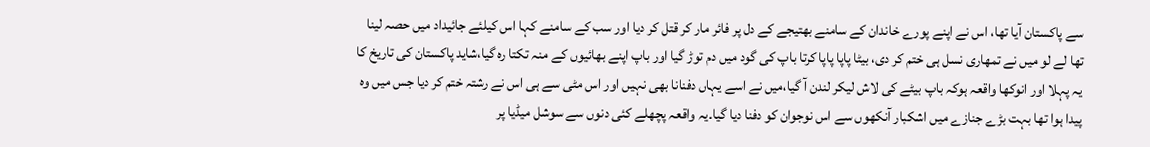سے پاکستان آیا تھا، اس نے اپنے پورے خاندان کے سامنے بھتیجے کے دل پر فائر مار کر قتل کر دیا اور سب کے سامنے کہا اس کیلئے جائیداد میں حصہ لینا تھا لے لو میں نے تمھاری نسل ہی ختم کر دی، بیٹا پاپا پاپا کرتا باپ کی گود میں دم توڑ گیا اور باپ اپنے بھائیوں کے منہ تکتا رہ گیا،شاید پاکستان کی تاریخ کا یہ پہلا اور انوکھا واقعہ ہوکہ باپ بیٹے کی لاش لیکر لندن آ گیا،میں نے اسے یہاں دفنانا بھی نہیں اور اس مٹی سے ہی اس نے رشتہ ختم کر دیا جس میں وہ پیدا ہوا تھا بہت بڑے جنازے میں اشکبار آنکھوں سے اس نوجوان کو دفنا دیا گیا۔یہ واقعہ پچھلے کئی دنوں سے سوشل میڈیا پر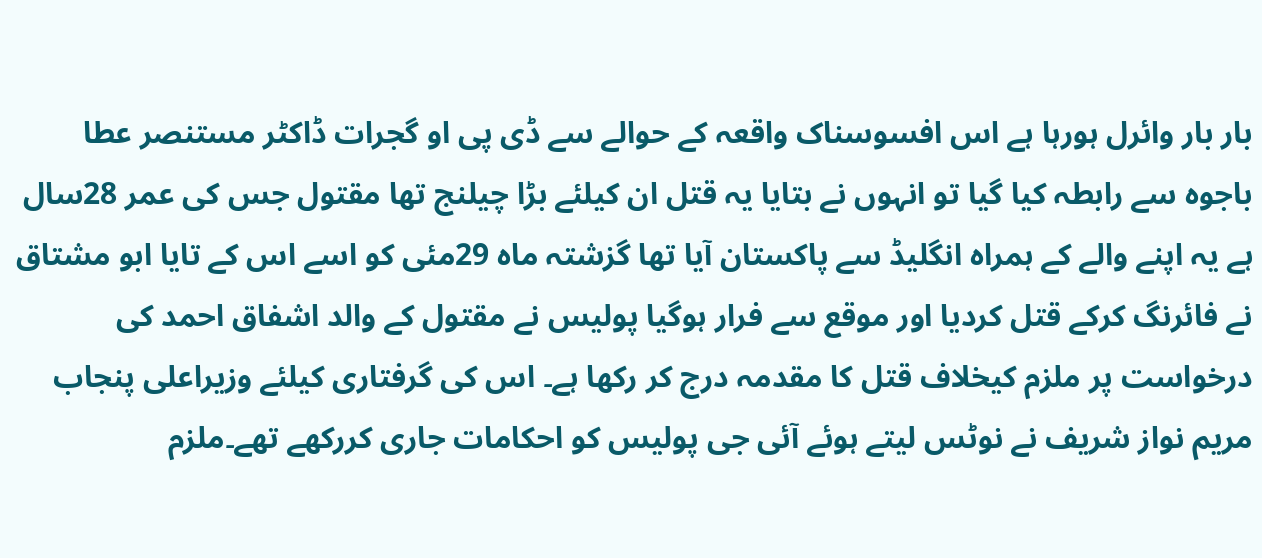بار بار وائرل ہورہا ہے اس افسوسناک واقعہ کے حوالے سے ڈی پی او گجرات ڈاکٹر مستنصر عطا باجوہ سے رابطہ کیا گیا تو انہوں نے بتایا یہ قتل ان کیلئے بڑا چیلنج تھا مقتول جس کی عمر 28سال ہے یہ اپنے والے کے ہمراہ انگلیڈ سے پاکستان آیا تھا گزشتہ ماہ 29مئی کو اسے اس کے تایا ابو مشتاق نے فائرنگ کرکے قتل کردیا اور موقع سے فرار ہوگیا پولیس نے مقتول کے والد اشفاق احمد کی درخواست پر ملزم کیخلاف قتل کا مقدمہ درج کر رکھا ہے۔ اس کی گرفتاری کیلئے وزیراعلی پنجاب مریم نواز شریف نے نوٹس لیتے ہوئے آئی جی پولیس کو احکامات جاری کررکھے تھے۔ملزم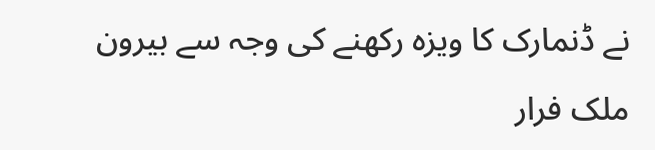نے ڈنمارک کا ویزہ رکھنے کی وجہ سے بیرون ملک فرار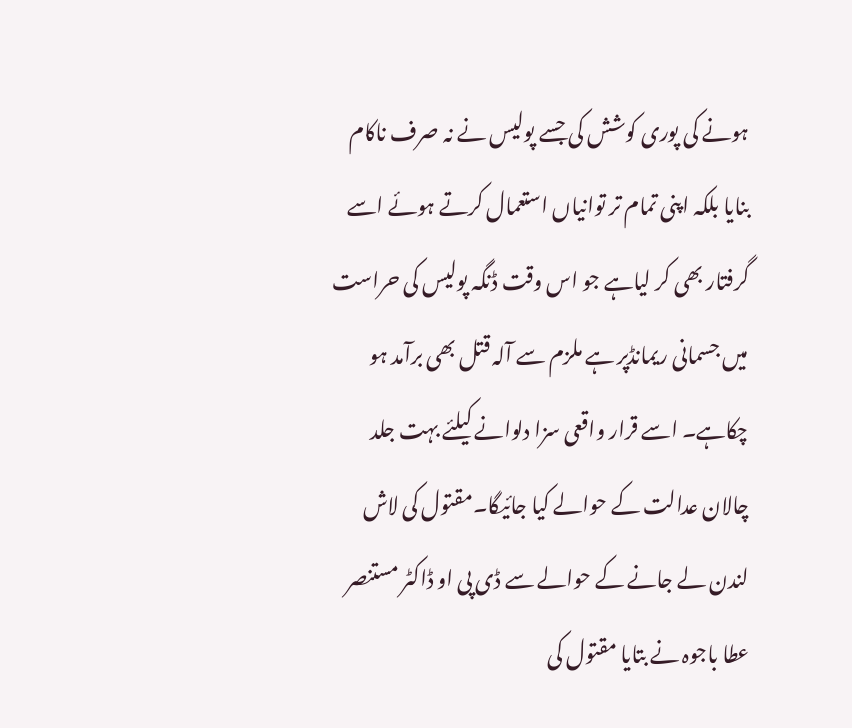ہونے کی پوری کوشش کی جسے پولیس نے نہ صرف ناکام بنایا بلکہ اپنی تمام تر توانیاں استعمال کرتے ہوئے اسے گرفتار بھی کر لیاہے جو اس وقت ڈنگہ پولیس کی حراست میں جسمانی ریمانڈپر ہے ملزم سے آلہ قتل بھی برآمد ہو چکاہے۔ اسے قرار واقعی سزا دلوانے کیلئے بہت جلد چالان عدالت کے حوالے کیا جائیگا۔مقتول کی لاش لندن لے جانے کے حوالے سے ڈی پی او ڈاکٹر مستنصر عطا باجوہ نے بتایا مقتول کی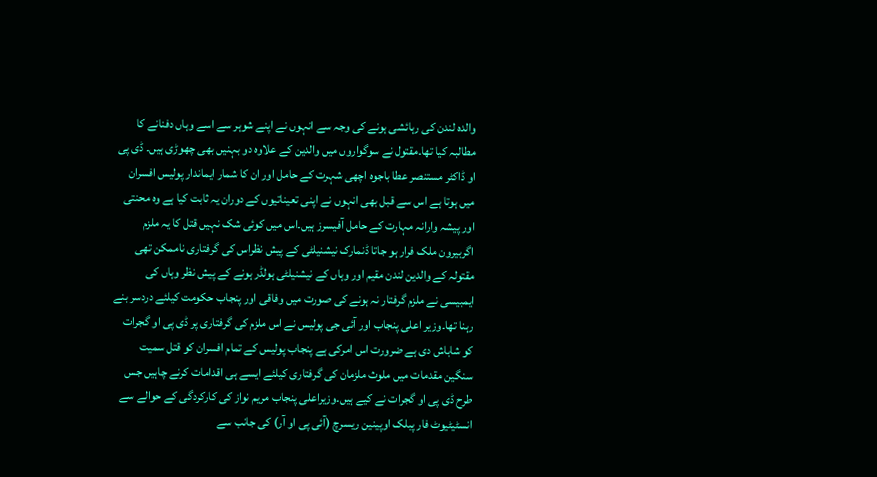والدہ لندن کی رہائشی ہونے کی وجہ سے انہوں نے اپنے شوہر سے اسے وہاں دفنانے کا مطالبہ کیا تھا۔مقتول نے سوگواروں میں والدین کے علاوہ دو بہنیں بھی چھوڑی ہیں۔ ڈی پی او ڈاکٹر مستنصر عطا باجوہ اچھی شہرت کے حامل اور ان کا شمار ایماندار پولیس افسران میں ہوتا ہے اس سے قبل بھی انہوں نے اپنی تعیناتیوں کے دوران یہ ثابت کیا ہے وہ محنتی اور پیشہ وارانہ مہارت کے حامل آفیسرز ہیں۔اس میں کوئی شک نہیں قتل کا یہ ملزم اگربیرون ملک فرار ہو جاتا ڈنمارک نیشنیلٹی کے پیش نظراس کی گرفتاری ناممکن تھی مقتولہ کے والدین لندن مقیم اور وہاں کے نیشنیلٹی ہولڈر ہونے کے پیش نظر وہاں کی ایمبیسی نے ملزم گرفتار نہ ہونے کی صورت میں وفاقی اور پنجاب حکومت کیلئے دردسر بنے رہنا تھا۔وزیر اعلی پنجاب اور آئی جی پولیس نے اس ملزم کی گرفتاری پر ڈی پی او گجرات کو شاباش دی ہے ضرورت اس امرکی ہے پنجاب پولیس کے تمام افسران کو قتل سمیت سنگین مقدمات میں ملوث ملزمان کی گرفتاری کیلئے ایسے ہی اقدامات کرنے چاہیں جس طرح ڈی پی او گجرات نے کیے ہیں۔وزیراعلی پنجاب مریم نواز کی کارکردگی کے حوالے سے انسٹیٹیوٹ فار پبلک اوپینین ریسرچ (آئی پی او آر) کی جانب سے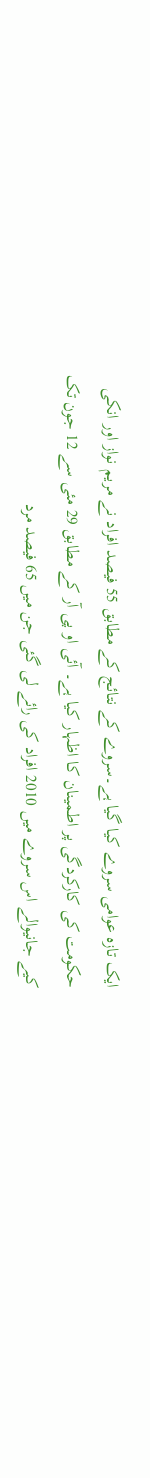ایک تازہ عوامی سروے کیا گیا ہے۔سروے کے نتائج کے مطابق 55 فیصد افراد نے مریم نواز اور انکی حکومت کی کارکردگی پر اطمینان کا اظہار کیا ہے۔ آئی او پی آر کے مطابق 29 مئی سے 12 جون تک کیے جانیوالے اس سروے میں 2010 افراد کی رائے لی گئی جن میں 65 فیصد مرد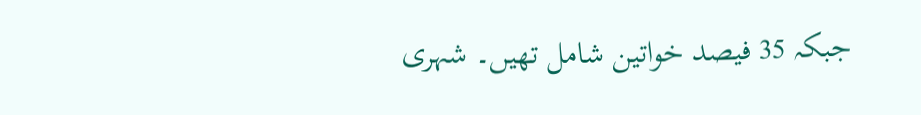جبکہ 35 فیصد خواتین شامل تھیں۔ شہری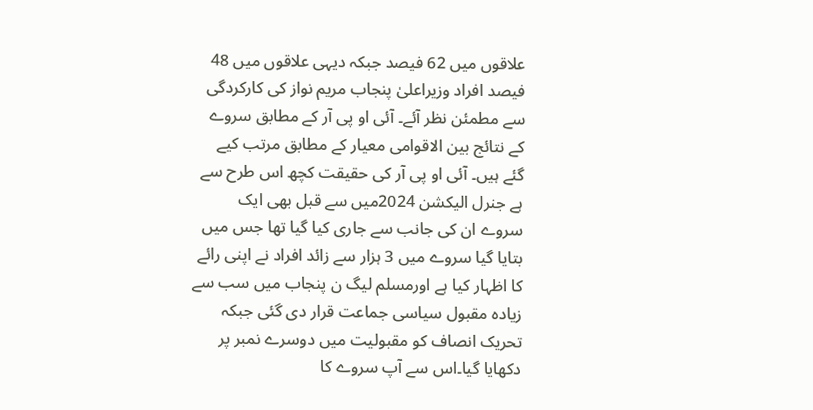علاقوں میں 62 فیصد جبکہ دیہی علاقوں میں 48 فیصد افراد وزیراعلیٰ پنجاب مریم نواز کی کارکردگی سے مطمئن نظر آئے۔ آئی او پی آر کے مطابق سروے کے نتائج بین الاقوامی معیار کے مطابق مرتب کیے گئے ہیں۔ آئی او پی آر کی حقیقت کچھ اس طرح سے ہے جنرل الیکشن 2024میں سے قبل بھی ایک سروے ان کی جانب سے جاری کیا گیا تھا جس میں بتایا گیا سروے میں 3 ہزار سے زائد افراد نے اپنی رائے کا اظہار کیا ہے اورمسلم لیگ ن پنجاب میں سب سے زیادہ مقبول سیاسی جماعت قرار دی گئی جبکہ تحریک انصاف کو مقبولیت میں دوسرے نمبر پر دکھایا گیا۔اس سے آپ سروے کا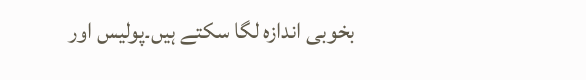بخوبی اندازہ لگا سکتے ہیں۔پولیس اور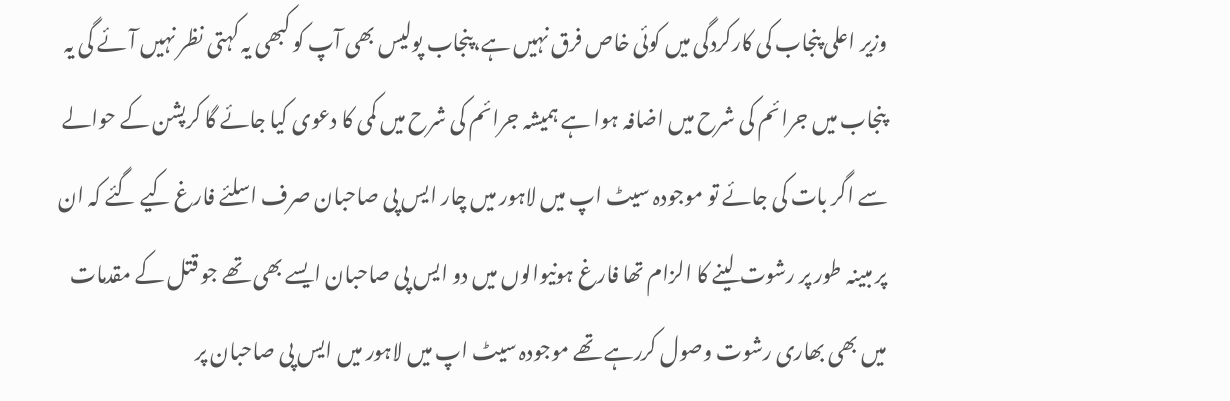وزیر اعلی پنجاب کی کارکردگی میں کوئی خاص فرق نہیں ہے،پنجاب پولیس بھی آپ کو کبھی یہ کہتی نظر نہیں آئے گی یہ پنجاب میں جرائم کی شرح میں اضافہ ہوا ہے ہمیشہ جرائم کی شرح میں کمی کا دعوی کیا جائے گا کرپشن کے حوالے سے اگر بات کی جائے تو موجودہ سیٹ اپ میں لاہور میں چار ایس پی صاحبان صرف اسلئے فارغ کیے گئے کہ ان پر مبینہ طور پر رشوت لینے کا الزام تھا فارغ ہونیوالوں میں دو ایس پی صاحبان ایسے بھی تھے جو قتل کے مقدمات میں بھی بھاری رشوت وصول کررہے تھے موجودہ سیٹ اپ میں لاہور میں ایس پی صاحبان پر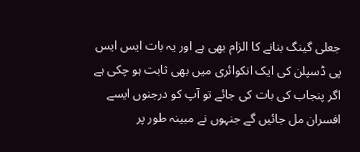جعلی گینگ بنانے کا الزام بھی ہے اور یہ بات ایس ایس پی ڈسپلن کی ایک انکوائری میں بھی ثابت ہو چکی ہے اگر پنجاب کی بات کی جائے تو آپ کو درجنوں ایسے افسران مل جائیں گے جنہوں نے مبینہ طور پر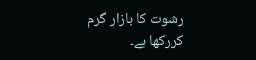رشوت کا بازار گرم کررکھا ہے۔